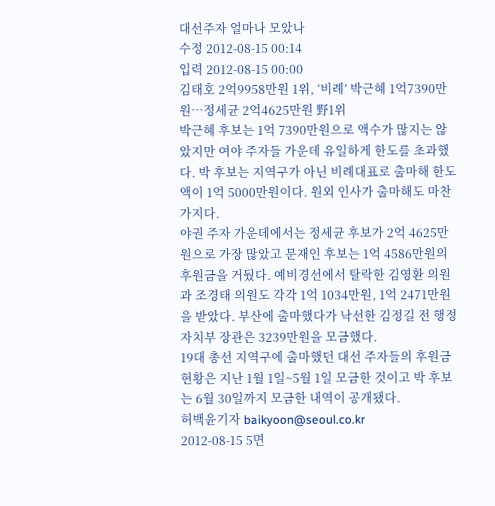대선주자 얼마나 모았나
수정 2012-08-15 00:14
입력 2012-08-15 00:00
김태호 2억9958만원 1위, ‘비례’ 박근혜 1억7390만원…정세균 2억4625만원 野1위
박근혜 후보는 1억 7390만원으로 액수가 많지는 않았지만 여야 주자들 가운데 유일하게 한도를 초과했다. 박 후보는 지역구가 아닌 비례대표로 출마해 한도액이 1억 5000만원이다. 원외 인사가 출마해도 마찬가지다.
야권 주자 가운데에서는 정세균 후보가 2억 4625만원으로 가장 많았고 문재인 후보는 1억 4586만원의 후원금을 거뒀다. 예비경선에서 탈락한 김영환 의원과 조경태 의원도 각각 1억 1034만원, 1억 2471만원을 받았다. 부산에 출마했다가 낙선한 김정길 전 행정자치부 장관은 3239만원을 모금했다.
19대 총선 지역구에 출마했던 대선 주자들의 후원금 현황은 지난 1월 1일~5월 1일 모금한 것이고 박 후보는 6월 30일까지 모금한 내역이 공개됐다.
허백윤기자 baikyoon@seoul.co.kr
2012-08-15 5면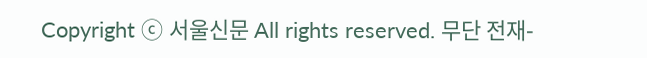Copyright ⓒ 서울신문 All rights reserved. 무단 전재-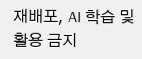재배포, AI 학습 및 활용 금지